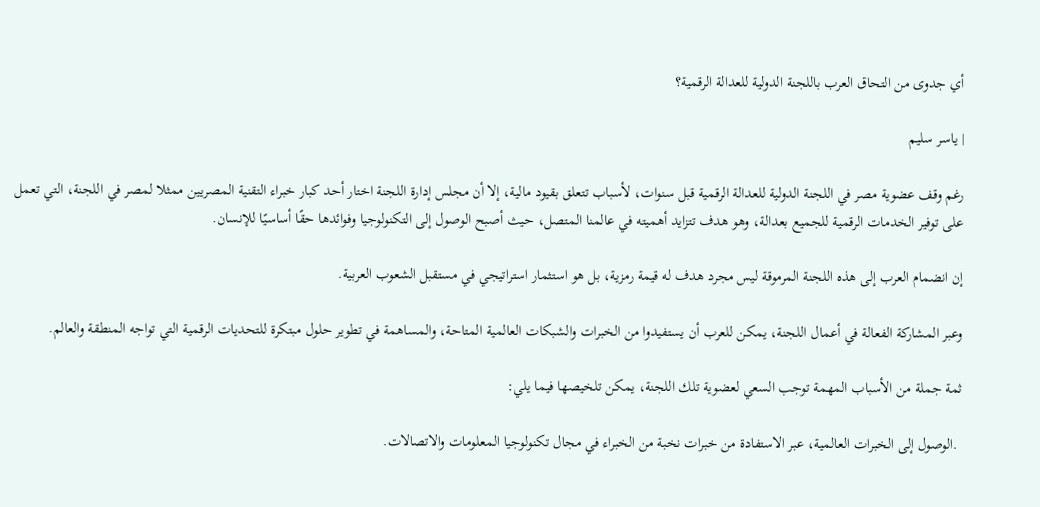أي جدوى من التحاق العرب باللجنة الدولية للعدالة الرقمية؟

| ياسر سليم

رغم وقف عضوية مصر في اللجنة الدولية للعدالة الرقمية قبل سنوات، لأسباب تتعلق بقيود مالية، إلا أن مجلس إدارة اللجنة اختار أحد كبار خبراء التقنية المصريين ممثلا لمصر في اللجنة، التي تعمل على توفير الخدمات الرقمية للجميع بعدالة، وهو هدف تتزايد أهميته في عالمنا المتصل، حيث أصبح الوصول إلى التكنولوجيا وفوائدها حقًا أساسيًا للإنسان.

إن انضمام العرب إلى هذه اللجنة المرموقة ليس مجرد هدف له قيمة رمزية، بل هو استثمار استراتيجي في مستقبل الشعوب العربية.

وعبر المشاركة الفعالة في أعمال اللجنة، يمكن للعرب أن يستفيدوا من الخبرات والشبكات العالمية المتاحة، والمساهمة في تطوير حلول مبتكرة للتحديات الرقمية التي تواجه المنطقة والعالم.

ثمة جملة من الأسباب المهمة توجب السعي لعضوية تلك اللجنة، يمكن تلخيصها فيما يلي:

 .الوصول إلى الخبرات العالمية، عبر الاستفادة من خبرات نخبة من الخبراء في مجال تكنولوجيا المعلومات والاتصالات.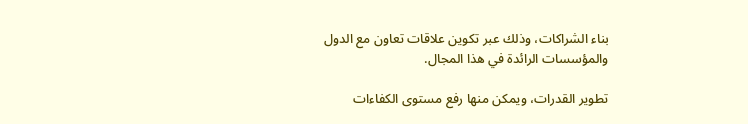بناء الشراكات، وذلك عبر تكوين علاقات تعاون مع الدول والمؤسسات الرائدة في هذا المجال.

تطوير القدرات، ويمكن منها رفع مستوى الكفاءات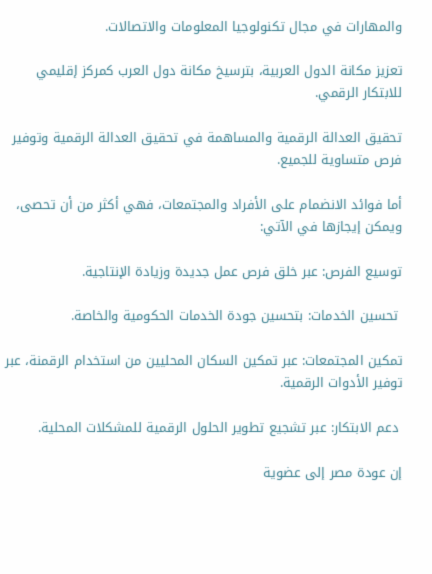والمهارات في مجال تكنولوجيا المعلومات والاتصالات.

تعزيز مكانة الدول العربية، بترسيخ مكانة دول العرب كمركز إقليمي للابتكار الرقمي.

تحقيق العدالة الرقمية والمساهمة في تحقيق العدالة الرقمية وتوفير فرص متساوية للجميع.

أما فوائد الانضمام على الأفراد والمجتمعات، فهي أكثر من أن تحصى، ويمكن إيجازها في الآتي:

توسيع الفرص: عبر خلق فرص عمل جديدة وزيادة الإنتاجية.

 تحسين الخدمات: بتحسين جودة الخدمات الحكومية والخاصة.

تمكين المجتمعات: عبر تمكين السكان المحليين من استخدام الرقمنة، عبر توفير الأدوات الرقمية.

 دعم الابتكار: عبر تشجيع تطوير الحلول الرقمية للمشكلات المحلية.

إن عودة مصر إلى عضوية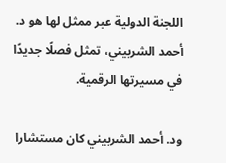اللجنة الدولية عبر ممثل لها هو د. أحمد الشربيني، تمثل فصلًا جديدًا في مسيرتها الرقمية.

ود. أحمد الشربيني كان مستشارا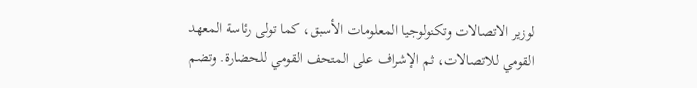لوزير الاتصالات وتكنولوجيا المعلومات الأسبق، كما تولى رئاسة المعهد القومي للاتصالات، ثم الإشراف على المتحف القومي للحضارة. وتضم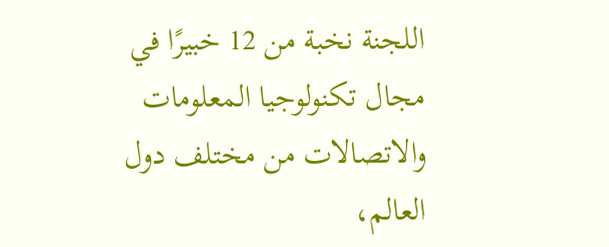اللجنة نخبة من 12 خبيرًا في مجال تكنولوجيا المعلومات والاتصالات من مختلف دول العالم،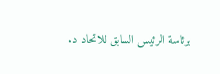برئاسة الرئيس السابق للاتحاد د.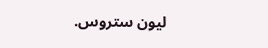ليون ستروس.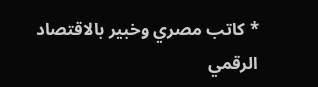* كاتب مصري وخبير بالاقتصاد الرقمي